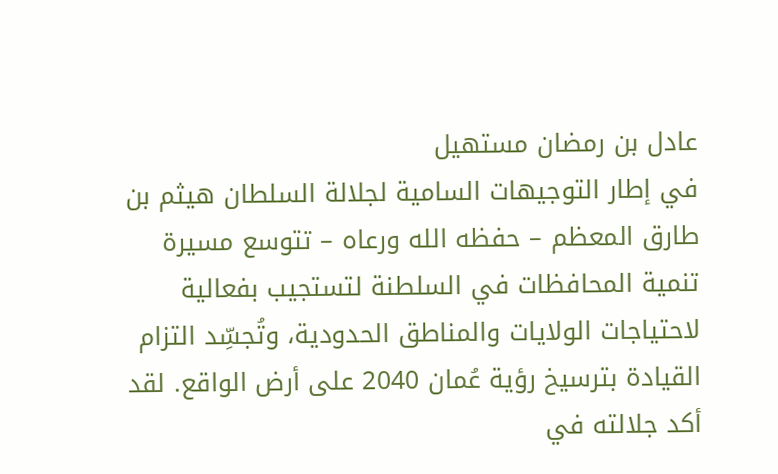عادل بن رمضان مستهيل
في إطار التوجيهات السامية لجلالة السلطان هيثم بن طارق المعظم – حفظه الله ورعاه – تتوسع مسيرة تنمية المحافظات في السلطنة لتستجيب بفعالية لاحتياجات الولايات والمناطق الحدودية، وتُجسِّد التزام القيادة بترسيخ رؤية عُمان 2040 على أرض الواقع. لقد أكد جلالته في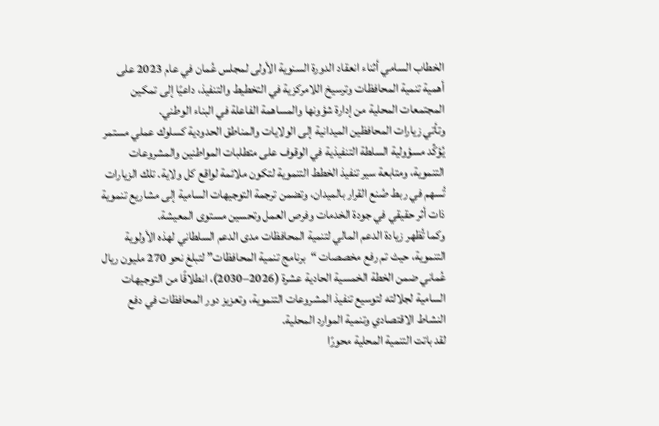الخطاب السامي أثناء انعقاد الدورة السنوية الأولى لمجلس عُمان في عام 2023 على أهمية تنمية المحافظات وترسيخ اللامركزية في التخطيط والتنفيذ، داعيًا إلى تمكين المجتمعات المحلية من إدارة شؤونها والمساهمة الفاعلة في البناء الوطني.
وتأتي زيارات المحافظين الميدانية إلى الولايات والمناطق الحدودية كسلوك عملي مستمر يُؤكِّد مسؤولية السلطة التنفيذية في الوقوف على متطلبات المواطنين والمشروعات التنموية، ومتابعة سير تنفيذ الخطط التنموية لتكون ملائمة لواقع كل ولاية. تلك الزيارات تُسهم في ربط صُنع القرار بالميدان، وتضمن ترجمة التوجيهات السامية إلى مشاريع تنموية ذات أثر حقيقي في جودة الخدمات وفرص العمل وتحسين مستوى المعيشة.
وكما تُظهر زيادة الدعم المالي لتنمية المحافظات مدى الدعم السلطاني لهذه الأولوية التنموية، حيث تم رفع مخصصات “برنامج تنمية المحافظات” لتبلغ نحو 270 مليون ريال عُماني ضمن الخطة الخمسية الحادية عشرة (2026–2030)، انطلاقًا من التوجيهات السامية لجلالته لتوسيع تنفيذ المشروعات التنموية، وتعزيز دور المحافظات في دفع النشاط الاقتصادي وتنمية الموارد المحلية.
لقد باتت التنمية المحلية محورًا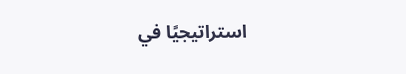استراتيجيًا في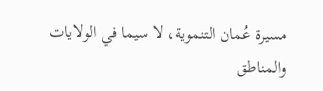مسيرة عُمان التنموية، لا سيما في الولايات والمناطق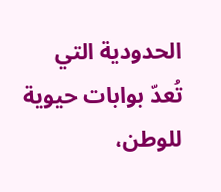الحدودية التي تُعدّ بوابات حيوية للوطن،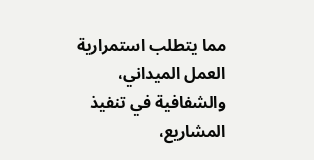مما يتطلب استمرارية العمل الميداني، والشفافية في تنفيذ المشاريع،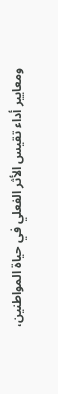ومعايير أداء تقيس الأثر الفعلي في حياة المواطنين،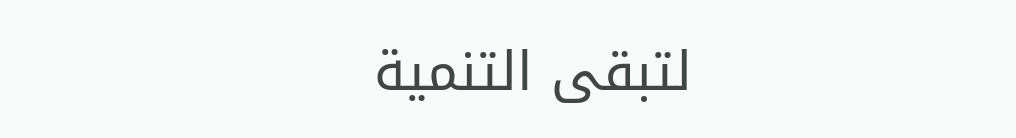لتبقى التنمية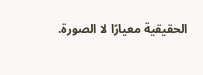الحقيقية معيارًا لا الصورة.